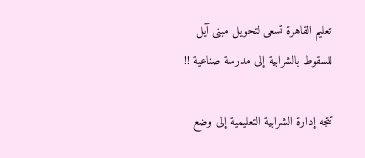تعليم القاهرة تسعى لتحويل مبنى آيل للسقوط بالشرابية إلى مدرسة صناعية !!

تتجه إدارة الشرابية التعليمية إلى وضع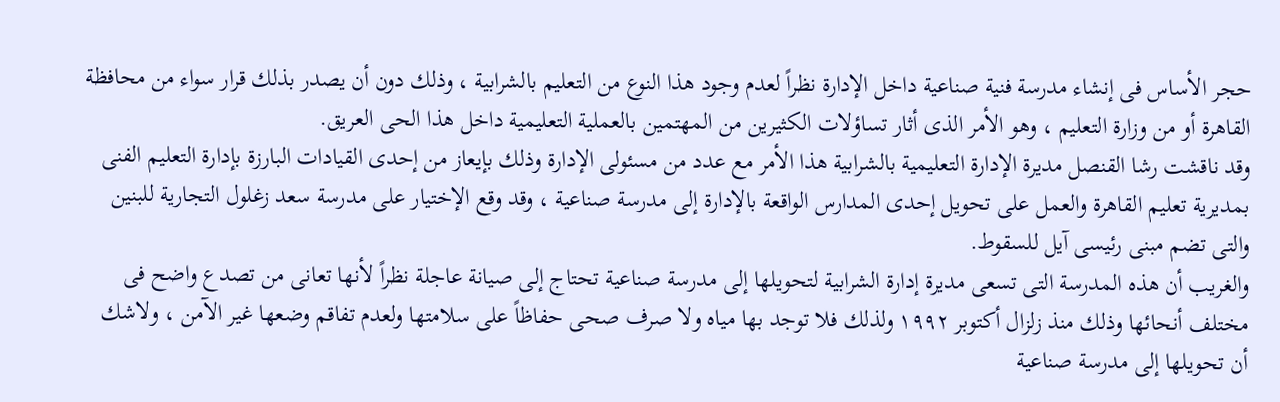حجر الأساس فى إنشاء مدرسة فنية صناعية داخل الإدارة نظراً لعدم وجود هذا النوع من التعليم بالشرابية ، وذلك دون أن يصدر بذلك قرار سواء من محافظة القاهرة أو من وزارة التعليم ، وهو الأمر الذى أثار تساؤلات الكثيرين من المهتمين بالعملية التعليمية داخل هذا الحى العريق.
وقد ناقشت رشا القنصل مديرة الإدارة التعليمية بالشرابية هذا الأمر مع عدد من مسئولى الإدارة وذلك بإيعاز من إحدى القيادات البارزة بإدارة التعليم الفنى بمديرية تعليم القاهرة والعمل على تحويل إحدى المدارس الواقعة بالإدارة إلى مدرسة صناعية ، وقد وقع الإختيار على مدرسة سعد زغلول التجارية للبنين والتى تضم مبنى رئيسى آيل للسقوط.
والغريب أن هذه المدرسة التى تسعى مديرة إدارة الشرابية لتحويلها إلى مدرسة صناعية تحتاج إلى صيانة عاجلة نظراً لأنها تعانى من تصدع واضح فى مختلف أنحائها وذلك منذ زلزال أكتوبر ١٩٩٢ ولذلك فلا توجد بها مياه ولا صرف صحى حفاظاً على سلامتها ولعدم تفاقم وضعها غير الآمن ، ولاشك أن تحويلها إلى مدرسة صناعية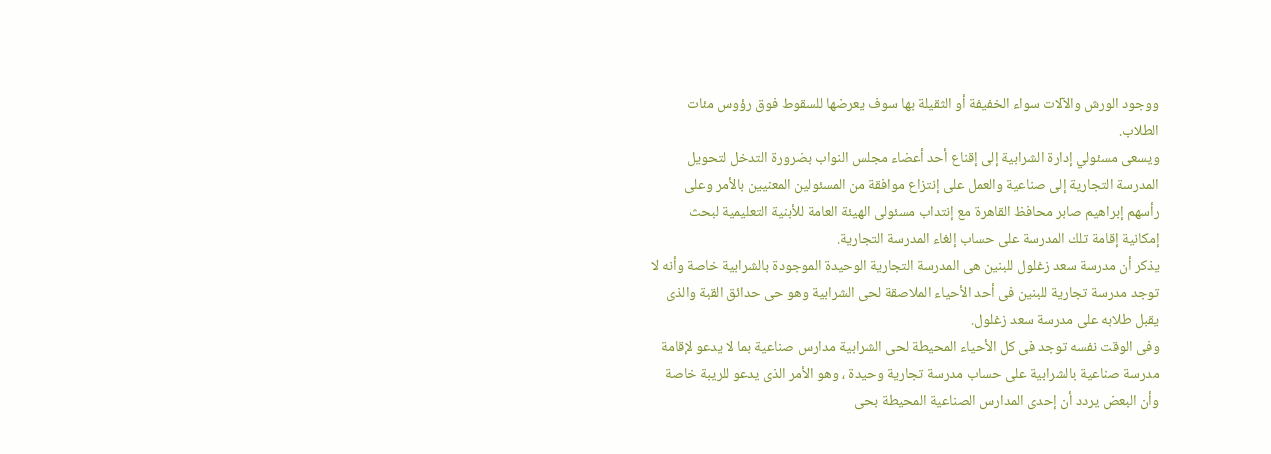ووجود الورش والآلات سواء الخفيفة أو الثقيلة بها سوف يعرضها للسقوط فوق رؤوس مئات الطلاب.
ويسعى مسئولي إدارة الشرابية إلى إقناع أحد أعضاء مجلس النواب بضرورة التدخل لتحويل المدرسة التجارية إلى صناعية والعمل على إنتزاع موافقة من المسئولين المعنيين بالأمر وعلى رأسهم إبراهيم صابر محافظ القاهرة مع إنتداب مسئولى الهيئة العامة للأبنية التعليمية لبحث إمكانية إقامة تلك المدرسة على حساب إلغاء المدرسة التجارية.
يذكر أن مدرسة سعد زغلول للبنين هى المدرسة التجارية الوحيدة الموجودة بالشرابية خاصة وأنه لا توجد مدرسة تجارية للبنين فى أحد الأحياء الملاصقة لحى الشرابية وهو حى حدائق القبة والذى يقبل طلابه على مدرسة سعد زغلول.
وفى الوقت نفسه توجد فى كل الأحياء المحيطة لحى الشرابية مدارس صناعية بما لا يدعو لإقامة مدرسة صناعية بالشرابية على حساب مدرسة تجارية وحيدة ، وهو الأمر الذى يدعو للريبة خاصة وأن البعض يردد أن إحدى المدارس الصناعية المحيطة بحى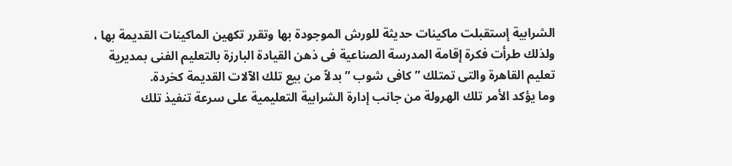الشرابية إستقبلت ماكينات حديثة للورش الموجودة بها وتقرر تكهين الماكينات القديمة بها ، ولذلك طرأت فكرة إقامة المدرسة الصناعية فى ذهن القيادة البارزة بالتعليم الفنى بمديرية تعليم القاهرة والتى تمتلك ” كافى شوب ” بدلاً من بيع تلك الآلات القديمة كخردة.
وما يؤكد الأمر تلك الهرولة من جانب إدارة الشرابية التعليمية على سرعة تنفيذ تلك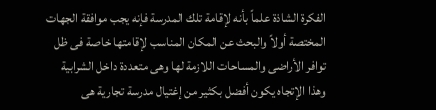الفكرة الشاذة علماً بأنه لإقامة تلك المدرسة فإنه يجب موافقة الجهات المختصة أولاً والبحث عن المكان المناسب لإقامتها خاصة فى ظل توافر الأراضى والمساحات اللازمة لها وهى متعددة داخل الشرابية وهذا الإتجاه يكون أفضل بكثير من إغتيال مدرسة تجارية هى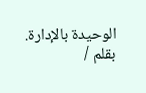الوحيدة بالإدارة.
بقلم /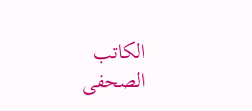الكاتب الصحفى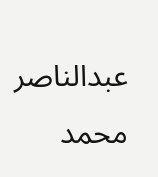عبدالناصر محمد